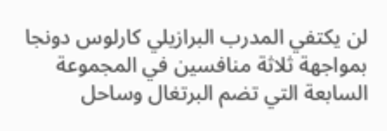لن يكتفي المدرب البرازيلي كارلوس دونجا بمواجهة ثلاثة منافسين في المجموعة السابعة التي تضم البرتغال وساحل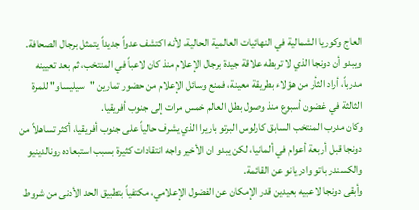العاج وكوريا الشمالية في النهائيات العالمية الحالية، لأنه اكتشف عدواً جديداً يتمثل برجال الصحافة.
ويبدو أن دونجا الذي لا تربطه علاقة جيدة برجال الإعلام منذ كان لاعباً في المنتخب، ثم بعد تعيينه مدرباً، أراد الثأر من هؤلاء بطريقة معينة، فمنع وسائل الإعلام من حضور تمارين "سيليساو" للمرة الثالثة في غضون أسبوع منذ وصول بطل العالم خمس مرات إلى جنوب أفريقيا.
وكان مدرب المنتخب السابق كارلوس البرتو باريرا الذي يشرف حالياً على جنوب أفريقيا، أكثر تساهلاً من دونجا قبل أربعة أعوام في ألمانيا، لكن يبدو ان الأخير واجه انتقادات كثيرة بسبب استبعاده رونالدينيو والكسندر باتو وادريانو عن القائمة.
وأبقى دونجا لاعبيه بعيدين قدر الإمكان عن الفضول الإعلامي، مكتفياً بتطبيق الحد الأدنى من شروط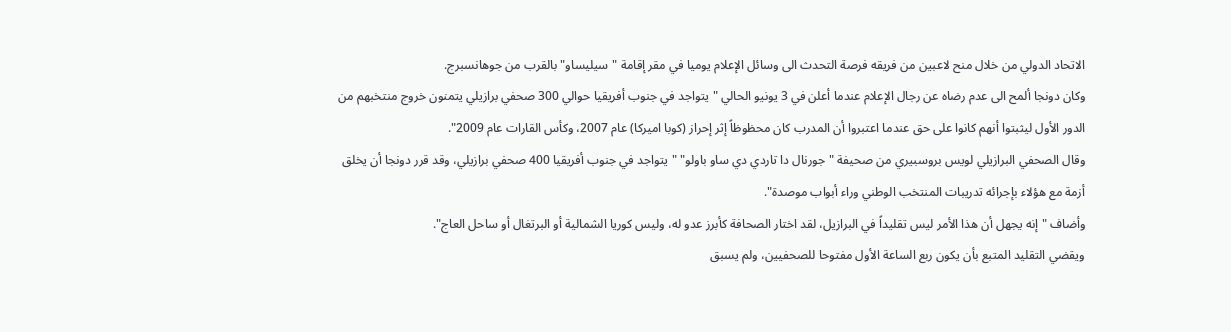الاتحاد الدولي من خلال منح لاعبين من فريقه فرصة التحدث الى وسائل الإعلام يوميا في مقر إقامة "سيليساو" بالقرب من جوهانسبرج.
وكان دونجا ألمح الى عدم رضاه عن رجال الإعلام عندما أعلن في 3 يونيو الحالي "يتواجد في جنوب أفريقيا حوالي 300 صحفي برازيلي يتمنون خروج منتخبهم من الدور الأول ليثبتوا أنهم كانوا على حق عندما اعتبروا أن المدرب كان محظوظاً إثر إحراز (كوبا اميركا) عام 2007، وكأس القارات عام 2009".
وقال الصحفي البرازيلي لويس بروسبيري من صحيفة "جورنال دا تاردي دي ساو باولو" "يتواجد في جنوب أفريقيا 400 صحفي برازيلي، وقد قرر دونجا أن يخلق أزمة مع هؤلاء بإجرائه تدريبات المنتخب الوطني وراء أبواب موصدة".
وأضاف "إنه يجهل أن هذا الأمر ليس تقليداً في البرازيل، لقد اختار الصحافة كأبرز عدو له، وليس كوريا الشمالية أو البرتغال أو ساحل العاج".
ويقضي التقليد المتبع بأن يكون ربع الساعة الأول مفتوحا للصحفيين، ولم يسبق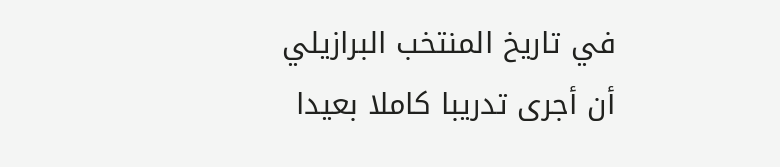في تاريخ المنتخب البرازيلي أن أجرى تدريبا كاملا بعيدا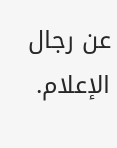عن رجال الإعلام.